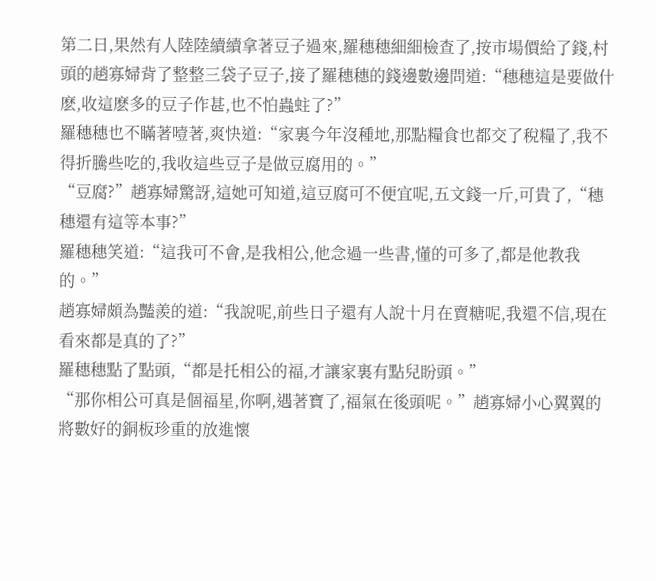第二日,果然有人陸陸續續拿著豆子過來,羅穗穗細細檢查了,按市場價給了錢,村頭的趙寡婦背了整整三袋子豆子,接了羅穗穗的錢邊數邊問道:“穗穗這是要做什麽,收這麽多的豆子作甚,也不怕蟲蛀了?”
羅穗穗也不瞞著噎著,爽快道:“家裏今年沒種地,那點糧食也都交了稅糧了,我不得折騰些吃的,我收這些豆子是做豆腐用的。”
“豆腐?”趙寡婦驚訝,這她可知道,這豆腐可不便宜呢,五文錢一斤,可貴了,“穗穗還有這等本事?”
羅穗穗笑道:“這我可不會,是我相公,他念過一些書,懂的可多了,都是他教我的。”
趙寡婦頗為豔羨的道:“我說呢,前些日子還有人說十月在賣糖呢,我還不信,現在看來都是真的了?”
羅穗穗點了點頭,“都是托相公的福,才讓家裏有點兒盼頭。”
“那你相公可真是個福星,你啊,遇著寶了,福氣在後頭呢。”趙寡婦小心翼翼的將數好的銅板珍重的放進懷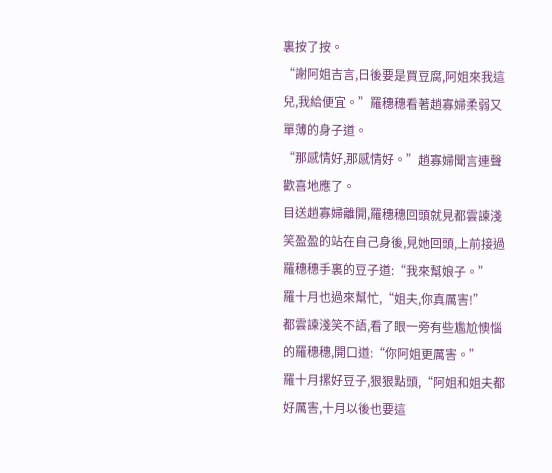裏按了按。
“謝阿姐吉言,日後要是買豆腐,阿姐來我這兒,我給便宜。”羅穗穗看著趙寡婦柔弱又單薄的身子道。
“那感情好,那感情好。”趙寡婦聞言連聲歡喜地應了。
目送趙寡婦離開,羅穗穗回頭就見都雲諫淺笑盈盈的站在自己身後,見她回頭,上前接過羅穗穗手裏的豆子道:“我來幫娘子。”
羅十月也過來幫忙,“姐夫,你真厲害!”
都雲諫淺笑不語,看了眼一旁有些尷尬懊惱的羅穗穗,開口道:“你阿姐更厲害。”
羅十月摞好豆子,狠狠點頭,“阿姐和姐夫都好厲害,十月以後也要這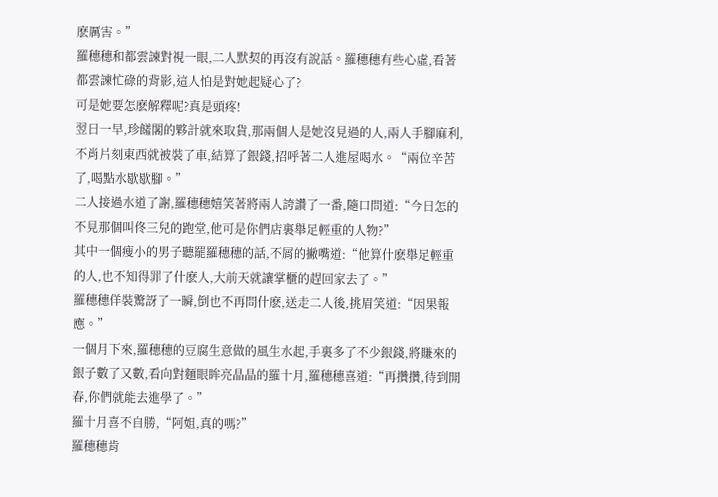麽厲害。”
羅穗穗和都雲諫對視一眼,二人默契的再沒有說話。羅穗穗有些心虛,看著都雲諫忙碌的背影,這人怕是對她起疑心了?
可是她要怎麽解釋呢?真是頭疼!
翌日一早,珍饈閣的夥計就來取貨,那兩個人是她沒見過的人,兩人手腳麻利,不肖片刻東西就被裝了車,結算了銀錢,招呼著二人進屋喝水。“兩位辛苦了,喝點水歇歇腳。”
二人接過水道了謝,羅穗穗嬉笑著將兩人誇讚了一番,隨口問道:“今日怎的不見那個叫佟三兒的跑堂,他可是你們店裏舉足輕重的人物?”
其中一個瘦小的男子聽罷羅穗穗的話,不屑的撇嘴道:“他算什麽舉足輕重的人,也不知得罪了什麽人,大前天就讓掌櫃的趕回家去了。”
羅穗穗佯裝驚訝了一瞬,倒也不再問什麽,送走二人後,挑眉笑道:“因果報應。”
一個月下來,羅穗穗的豆腐生意做的風生水起,手裏多了不少銀錢,將賺來的銀子數了又數,看向對麵眼眸亮晶晶的羅十月,羅穗穗喜道:“再攢攢,待到開春,你們就能去進學了。”
羅十月喜不自勝,“阿姐,真的嗎?”
羅穗穗肯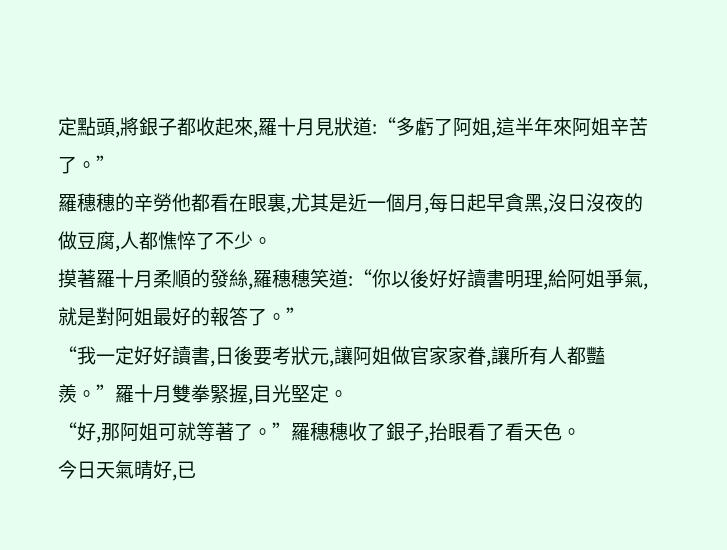定點頭,將銀子都收起來,羅十月見狀道:“多虧了阿姐,這半年來阿姐辛苦了。”
羅穗穗的辛勞他都看在眼裏,尤其是近一個月,每日起早貪黑,沒日沒夜的做豆腐,人都憔悴了不少。
摸著羅十月柔順的發絲,羅穗穗笑道:“你以後好好讀書明理,給阿姐爭氣,就是對阿姐最好的報答了。”
“我一定好好讀書,日後要考狀元,讓阿姐做官家家眷,讓所有人都豔羨。”羅十月雙拳緊握,目光堅定。
“好,那阿姐可就等著了。”羅穗穗收了銀子,抬眼看了看天色。
今日天氣晴好,已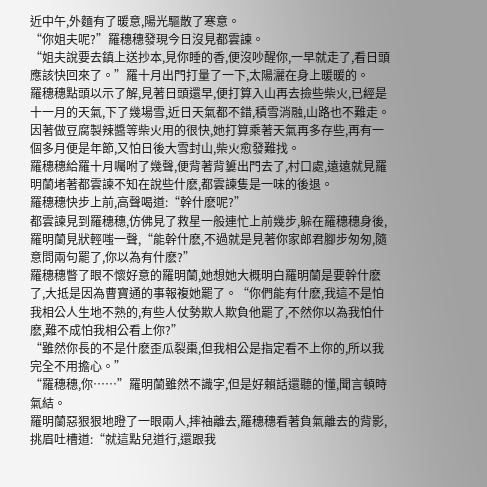近中午,外麵有了暖意,陽光驅散了寒意。
“你姐夫呢?”羅穗穗發現今日沒見都雲諫。
“姐夫說要去鎮上送抄本,見你睡的香,便沒吵醒你,一早就走了,看日頭應該快回來了。”羅十月出門打量了一下,太陽灑在身上暖暖的。
羅穗穗點頭以示了解,見著日頭還早,便打算入山再去撿些柴火,已經是十一月的天氣,下了幾場雪,近日天氣都不錯,積雪消融,山路也不難走。
因著做豆腐製辣醬等柴火用的很快,她打算乘著天氣再多存些,再有一個多月便是年節,又怕日後大雪封山,柴火愈發難找。
羅穗穗給羅十月囑咐了幾聲,便背著背簍出門去了,村口處,遠遠就見羅明蘭堵著都雲諫不知在說些什麽,都雲諫隻是一味的後退。
羅穗穗快步上前,高聲喝道:“幹什麽呢?”
都雲諫見到羅穗穗,仿佛見了救星一般連忙上前幾步,躲在羅穗穗身後,羅明蘭見狀輕嗤一聲,“能幹什麽,不過就是見著你家郎君腳步匆匆,隨意問兩句罷了,你以為有什麽?”
羅穗穗瞥了眼不懷好意的羅明蘭,她想她大概明白羅明蘭是要幹什麽了,大抵是因為曹寶通的事報複她罷了。“你們能有什麽,我這不是怕我相公人生地不熟的,有些人仗勢欺人欺負他罷了,不然你以為我怕什麽,難不成怕我相公看上你?”
“雖然你長的不是什麽歪瓜裂棗,但我相公是指定看不上你的,所以我完全不用擔心。”
“羅穗穗,你……”羅明蘭雖然不識字,但是好賴話還聽的懂,聞言頓時氣結。
羅明蘭惡狠狠地瞪了一眼兩人,摔袖離去,羅穗穗看著負氣離去的背影,挑眉吐槽道:“就這點兒道行,還跟我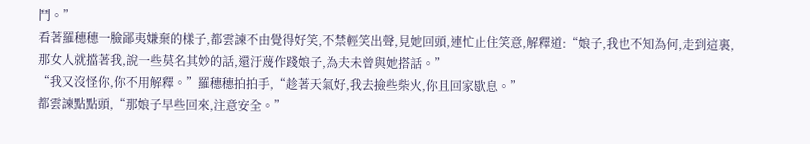鬥。”
看著羅穗穗一臉鄙夷嫌棄的樣子,都雲諫不由覺得好笑,不禁輕笑出聲,見她回頭,連忙止住笑意,解釋道:“娘子,我也不知為何,走到這裏,那女人就擋著我,說一些莫名其妙的話,還汙蔑作踐娘子,為夫未曾與她搭話。”
“我又沒怪你,你不用解釋。”羅穗穗拍拍手,“趁著天氣好,我去撿些柴火,你且回家歇息。”
都雲諫點點頭,“那娘子早些回來,注意安全。”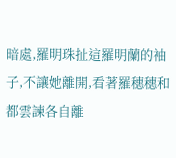暗處,羅明珠扯這羅明蘭的袖子,不讓她離開,看著羅穗穗和都雲諫各自離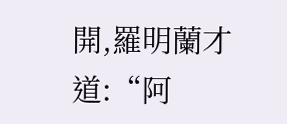開,羅明蘭才道:“阿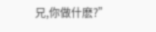兄,你做什麽?”